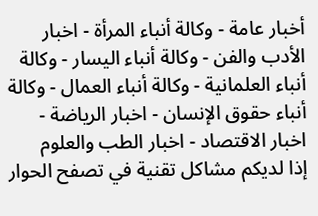أخبار عامة - وكالة أنباء المرأة - اخبار الأدب والفن - وكالة أنباء اليسار - وكالة أنباء العلمانية - وكالة أنباء العمال - وكالة أنباء حقوق الإنسان - اخبار الرياضة - اخبار الاقتصاد - اخبار الطب والعلوم
إذا لديكم مشاكل تقنية في تصفح الحوار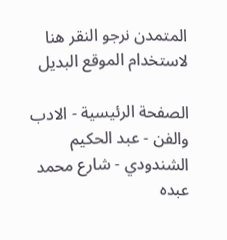المتمدن نرجو النقر هنا لاستخدام الموقع البديل

الصفحة الرئيسية - الادب والفن - عبد الحكيم الشندودي - شارع محمد عبده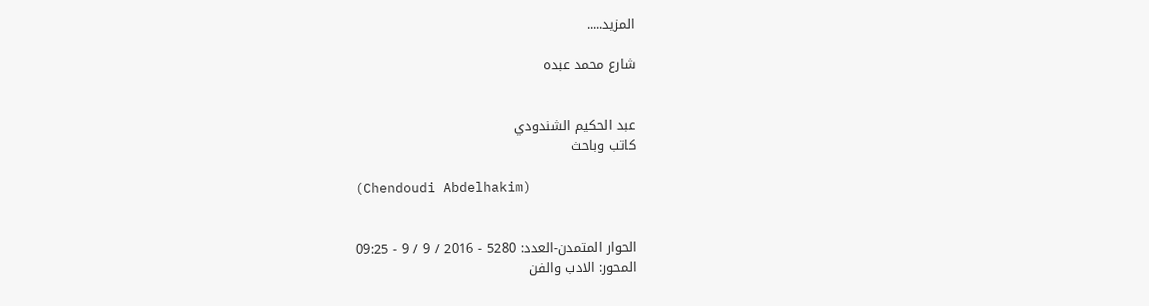المزيد.....

شارع محمد عبده


عبد الحكيم الشندودي
كاتب وباحث

(Chendoudi Abdelhakim)


الحوار المتمدن-العدد: 5280 - 2016 / 9 / 9 - 09:25
المحور: الادب والفن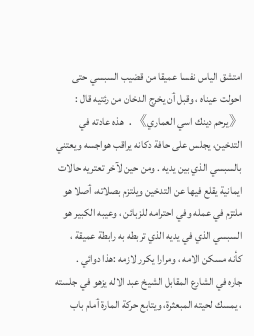امتشق الياس نفسا عميقا من قضيب السبسي حتى احولت عيناه ، وقبل ٲن يخرج الدخان من رئتيه قال :《يرحم دينك اسي العماري》. هذه عادته في التدخين، يجلس على حافة دكانه يراقب هواجسه ويعتني بالسبسي الذي بين يديه . ومن حين لآخر تعتريه حالات ايمانية يقلع فيها عن التدخين ويلتزم بصلاته، ٲصلا هو ملتزم في عمله وفي احترامه للزبائن ، وعيبه الكبير هو السبسي الذي في يديه الذي تربطه به رابطة عميقة ، كأنه مسكن الامه ، ومرارا يكرر لازمه :هذا دوائي .
جاره في الشارع المقابل الشيخ عبد الاله يزهو في جلسته ، يمسك لحيته المبعثرة، ويتابع حركة المارة ٲمام باب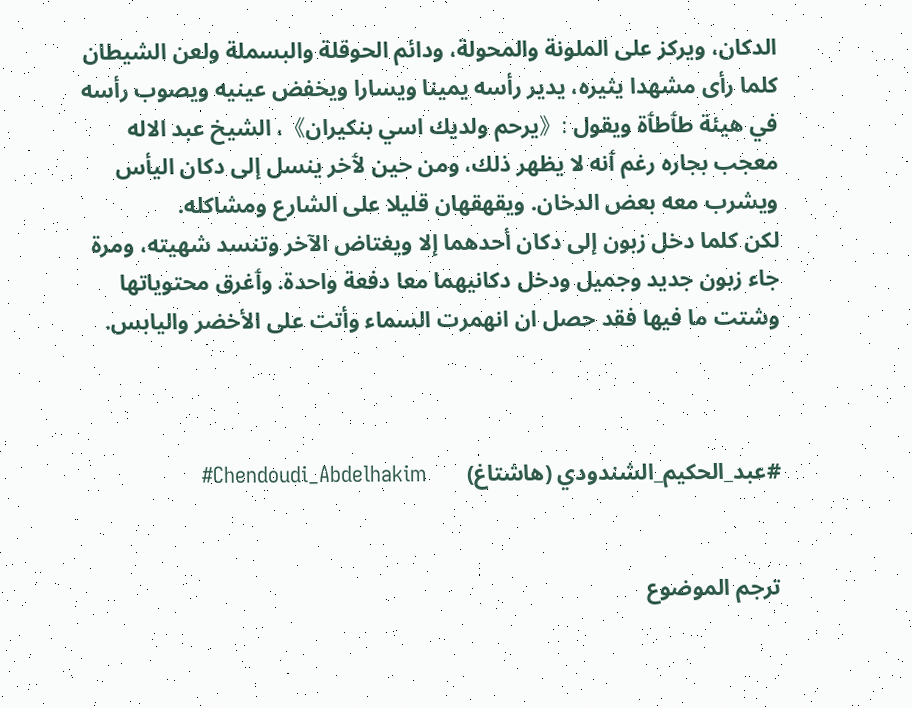الدكان، ويركز على الملونة والمحولة، ودائم الحوقلة والبسملة ولعن الشيطان كلما رأى مشهدا يثيره، يدير رأسه يمينا ويسارا ويخفض عينيه ويصوب رأسه في هيئة طٲطٲة ويقول :《يرحم ولديك اسي بنكيران》، الشيخ عبد الاله معجب بجاره رغم ٲنه لا يظهر ذلك، ومن حين لٲخر ينسل إلى دكان اليأس ويشرب معه بعض الدخان. ويقهقهان قليلا على الشارع ومشاكله.
لكن كلما دخل زبون إلى دكان أحدهما إلا ويغتاض الآخر وتنسد شهيته، ومرة جاء زبون جديد وجميل ودخل دكانيهما معا دفعة واحدة. وٲغرق محتوياتها وشتت ما فيها فقد حصل ان انهمرت السماء وأتت على الأخضر واليابس.



#عبد_الحكيم_الشندودي (هاشتاغ)       Chendoudi_Abdelhakim#


ترجم الموضوع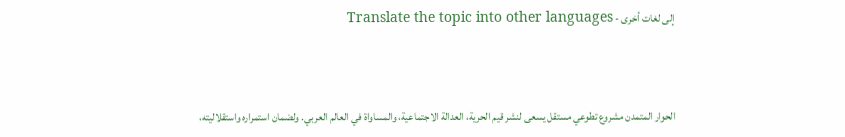إلى لغات أخرى - Translate the topic into other languages



الحوار المتمدن مشروع تطوعي مستقل يسعى لنشر قيم الحرية، العدالة الاجتماعية، والمساواة في العالم العربي. ولضمان استمراره واستقلاليته،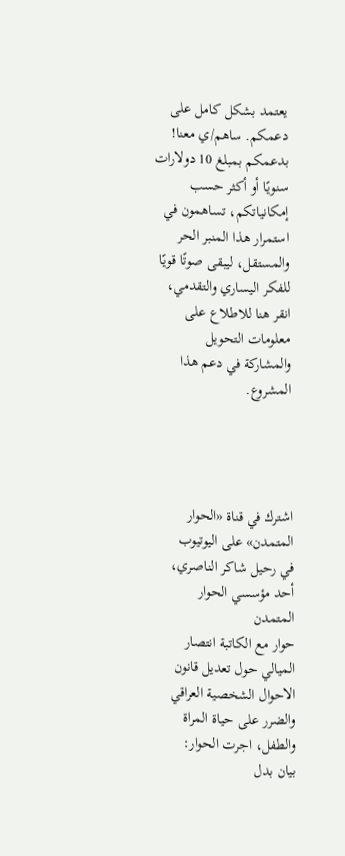يعتمد بشكل كامل على دعمكم. ساهم/ي معنا! بدعمكم بمبلغ 10 دولارات سنويًا أو أكثر حسب إمكانياتكم، تساهمون في استمرار هذا المنبر الحر والمستقل، ليبقى صوتًا قويًا للفكر اليساري والتقدمي، انقر هنا للاطلاع على معلومات التحويل والمشاركة في دعم هذا المشروع.




اشترك في قناة «الحوار المتمدن» على اليوتيوب
في رحيل شاكر الناصري، أحد مؤسسي الحوار المتمدن
حوار مع الكاتبة انتصار الميالي حول تعديل قانون الاحوال الشخصية العراقي والضرر على حياة المراة والطفل، اجرت الحوار: بيان بدل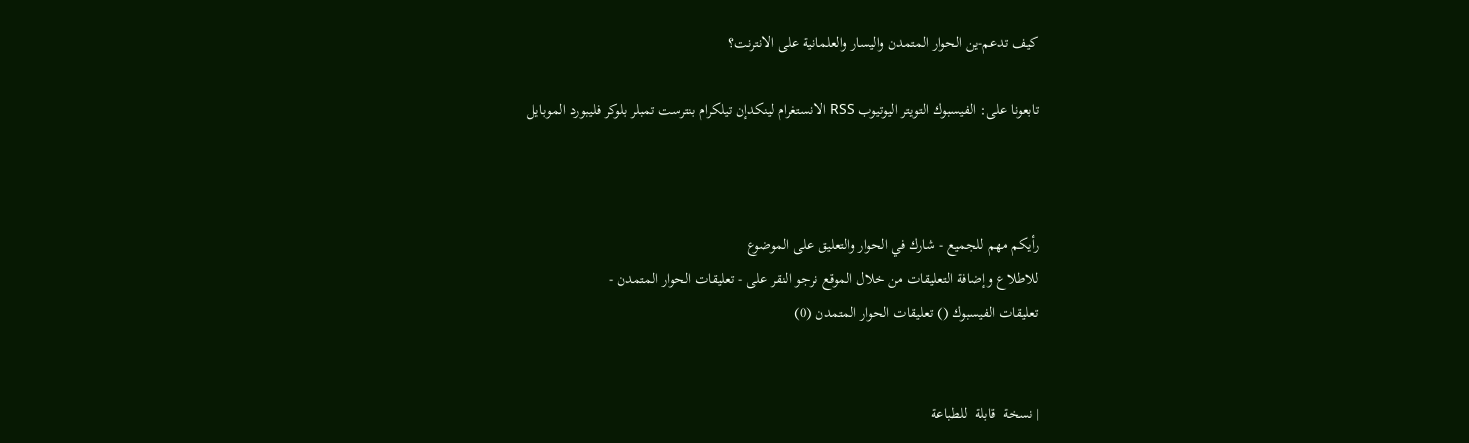كيف تدعم-ين الحوار المتمدن واليسار والعلمانية على الانترنت؟

تابعونا على: الفيسبوك التويتر اليوتيوب RSS الانستغرام لينكدإن تيلكرام بنترست تمبلر بلوكر فليبورد الموبايل



رأيكم مهم للجميع - شارك في الحوار والتعليق على الموضوع
للاطلاع وإضافة التعليقات من خلال الموقع نرجو النقر على - تعليقات الحوار المتمدن -
تعليقات الفيسبوك () تعليقات الحوار المتمدن (0)


| نسخة  قابلة  للطباعة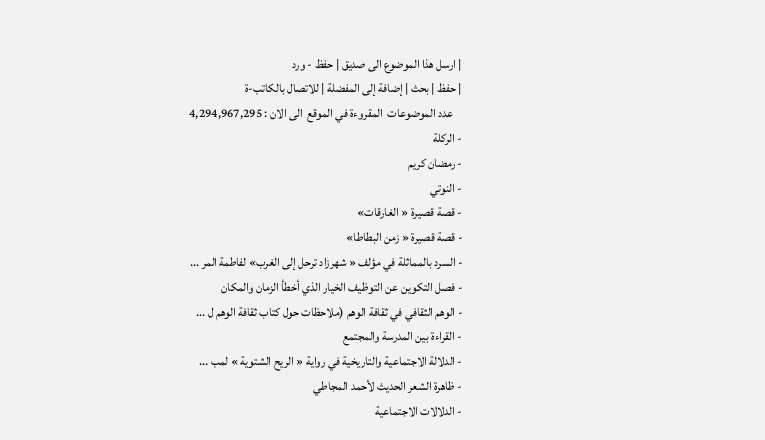| ارسل هذا الموضوع الى صديق | حفظ - ورد
| حفظ | بحث | إضافة إلى المفضلة | للاتصال بالكاتب-ة
    عدد الموضوعات  المقروءة في الموقع  الى الان : 4,294,967,295
- الركلة
- رمضان كريم
- النوتي
- قصة قصيرة « الغارقات»
- قصة قصيرة « زمن البطاطا»
- السرد بالمماثلة في مؤلف « شهرزاد ترحل إلى الغرب» لفاطمة المر ...
- فصل التكوين عن التوظيف الخيار الذي أخطأ الزمان والمكان
- الوهم الثقافي في ثقافة الوهم (ملاحظات حول كتاب ثقافة الوهم ل ...
- القراءة بين المدرسة والمجتمع
- الدلالة الاجتماعية والتاريخية في رواية « الريح الشتوية » لمب ...
- ظاهرة الشعر الحديث لأحمد المجاطي
- الدلالات الاجتماعية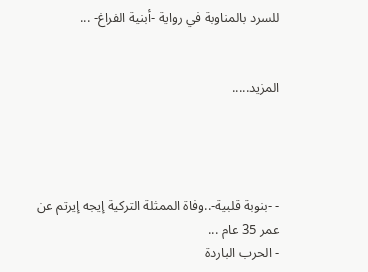للسرد بالمناوبة في رواية -أبنية الفراغ- ...


المزيد.....




- -بنوبة قلبية-..وفاة الممثلة التركية إيجه إيرتم عن عمر 35 عام ...
- الحرب الباردة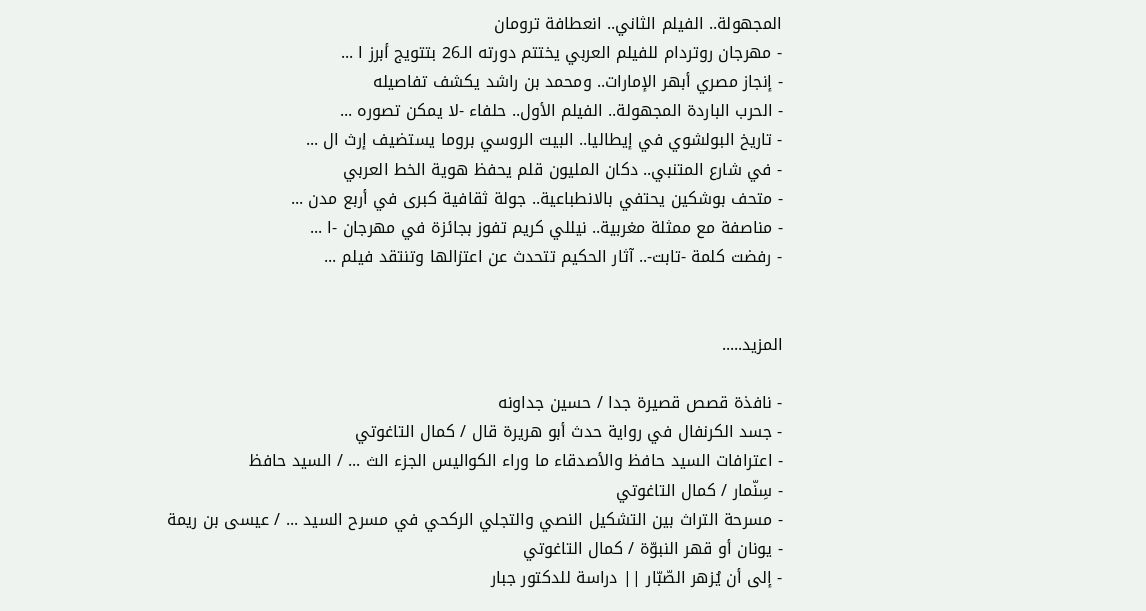المجهولة.. الفيلم الثاني.. انعطافة ترومان
- مهرجان روتردام للفيلم العربي يختتم دورته الـ26 بتتويج أبرز ا ...
- إنجاز مصري أبهر الإمارات.. ومحمد بن راشد يكشف تفاصيله
- الحرب الباردة المجهولة.. الفيلم الأول.. حلفاء -لا يمكن تصوره ...
- تاريخ البولشوي في إيطاليا.. البيت الروسي بروما يستضيف إرث ال ...
- في شارع المتنبي.. دكان المليون قلم يحفظ هوية الخط العربي
- متحف بوشكين يحتفي بالانطباعية.. جولة ثقافية كبرى في أربع مدن ...
- مناصفة مع ممثلة مغربية.. نيللي كريم تفوز بجائزة في مهرجان -ا ...
- رفضت كلمة -تابت-.. آثار الحكيم تتحدث عن اعتزالها وتنتقد فيلم ...


المزيد.....

- نافذة قصص قصيرة جدا / حسين جداونه
- جسد الكرنفال في رواية حدث أبو هريرة قال / كمال التاغوتي
- اعترافات السيد حافظ والأصدقاء ما وراء الكواليس الجزء الث ... / السيد حافظ
- سِنّمار / كمال التاغوتي
- مسرحة التراث بين التشكيل النصي والتجلي الركحي في مسرح السيد ... / عيسى بن ريمة
- يونان أو قهر النبوّة / كمال التاغوتي
- إلى أن يُزهر الصّبّار || دراسة للدكتور جبار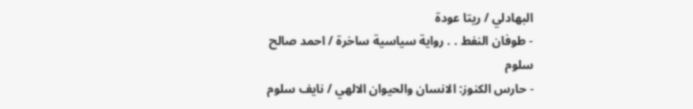البهادلي / ريتا عودة
- طوفان النفط . . رواية سياسية ساخرة / احمد صالح سلوم
- حارس الكنوز: الانسان والحيوان الالهي / نايف سلوم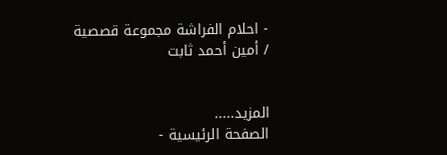- احلام الفراشة مجموعة قصصية / أمين أحمد ثابت


المزيد.....
الصفحة الرئيسية -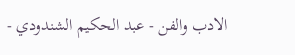الادب والفن - عبد الحكيم الشندودي -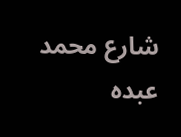شارع محمد عبده